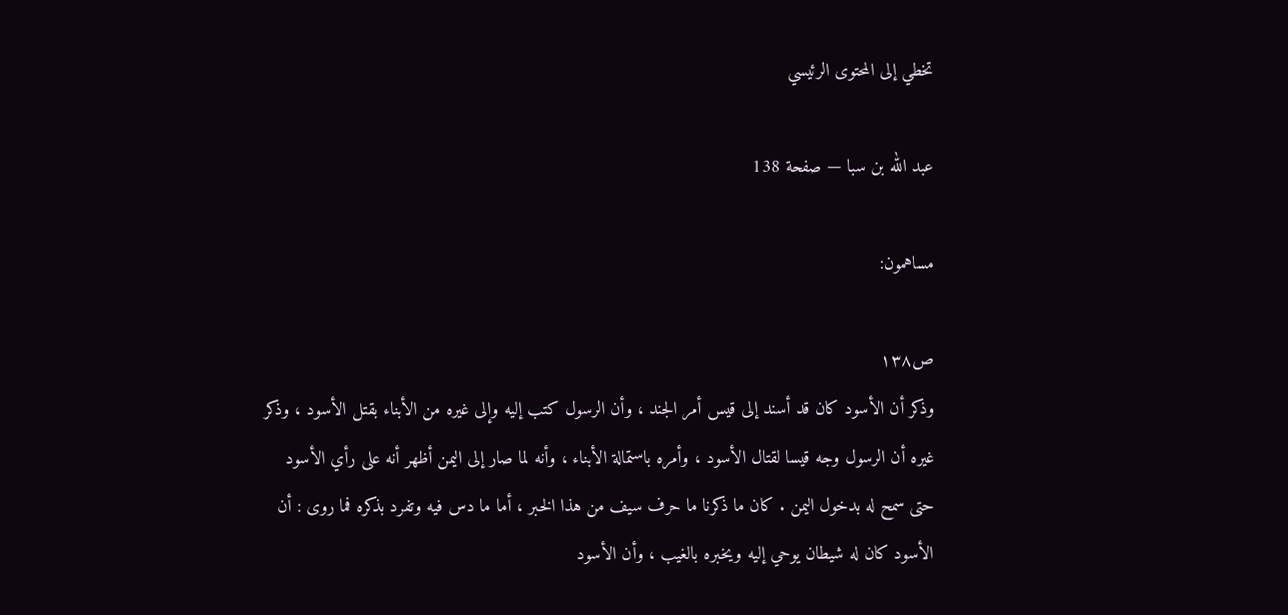تخطي إلى المحتوى الرئيسي

عبد الله بن سبا — صفحة 138

مساهمون:

ص١٣٨
وذكر أن الأسود كان قد أسند إلى قيس أمر الجند ، وأن الرسول كتب إليه وإلى غيره من الأبناء بقتل الأسود ، وذكر غيره أن الرسول وجه قيسا لقتال الأسود ، وأمره باستمالة الأبناء ، وأنه لما صار إلى اليمن أظهر أنه على رأي الأسود حتى سمح له بدخول اليمن . كان ما ذكرنا ما حرف سيف من هذا الخبر ، أما ما دس فيه وتفرد بذكره فما روى : أن الأسود كان له شيطان يوحي إليه ويخبره بالغيب ، وأن الأسود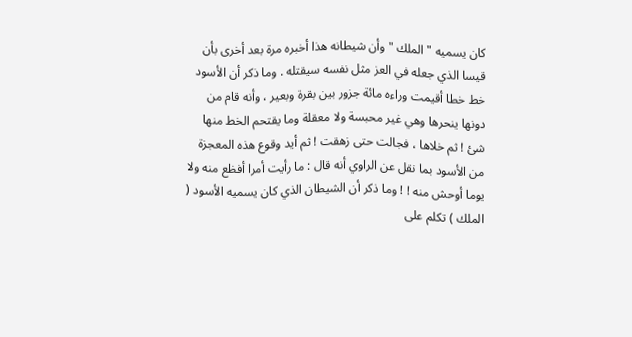كان يسميه " الملك " وأن شيطانه هذا أخبره مرة بعد أخرى بأن قيسا الذي جعله في العز مثل نفسه سيقتله . وما ذكر أن الأسود خط خطا أقيمت وراءه مائة جزور بين بقرة وبعير ، وأنه قام من دونها ينحرها وهي غير محبسة ولا معقلة وما يقتحم الخط منها شئ ! ثم خلاها ، فجالت حتى زهقت ! ثم أيد وقوع هذه المعجزة من الأسود بما نقل عن الراوي أنه قال : ما رأيت أمرا أفظع منه ولا يوما أوحش منه ! ! وما ذكر أن الشيطان الذي كان يسميه الأسود ( الملك ) تكلم على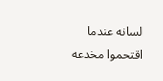لسانه عندما اقتحموا مخدعه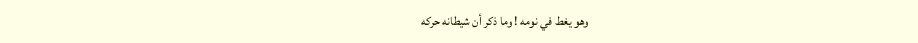وهو يغط في نومه ! وما ذكر أن شيطانه حركه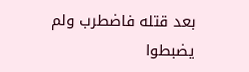بعد قتله فاضطرب ولم يضبطوا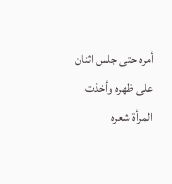أمره حتى جلس اثنان على ظهره وأخذت المرأة شعره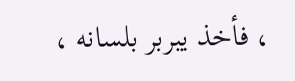، فأخذ يبربر بلسانه ،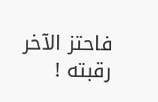فاحتز الآخر رقبته !